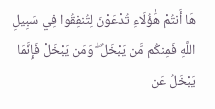هَا أَنتُمْ هَٰؤُلَاءِ تُدْعَوْنَ لِتُنفِقُوا فِي سَبِيلِ اللَّهِ فَمِنكُم مَّن يَبْخَلُ ۖ وَمَن يَبْخَلْ فَإِنَّمَا يَبْخَلُ عَن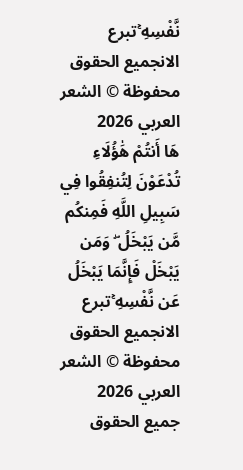نَّفْسِهِ ۚتبرع الانجميع الحقوق محفوظة © الشعر العربي 2026
هَا أَنتُمْ هَٰؤُلَاءِ تُدْعَوْنَ لِتُنفِقُوا فِي سَبِيلِ اللَّهِ فَمِنكُم مَّن يَبْخَلُ ۖ وَمَن يَبْخَلْ فَإِنَّمَا يَبْخَلُ عَن نَّفْسِهِ ۚتبرع الانجميع الحقوق محفوظة © الشعر العربي 2026
جميع الحقوق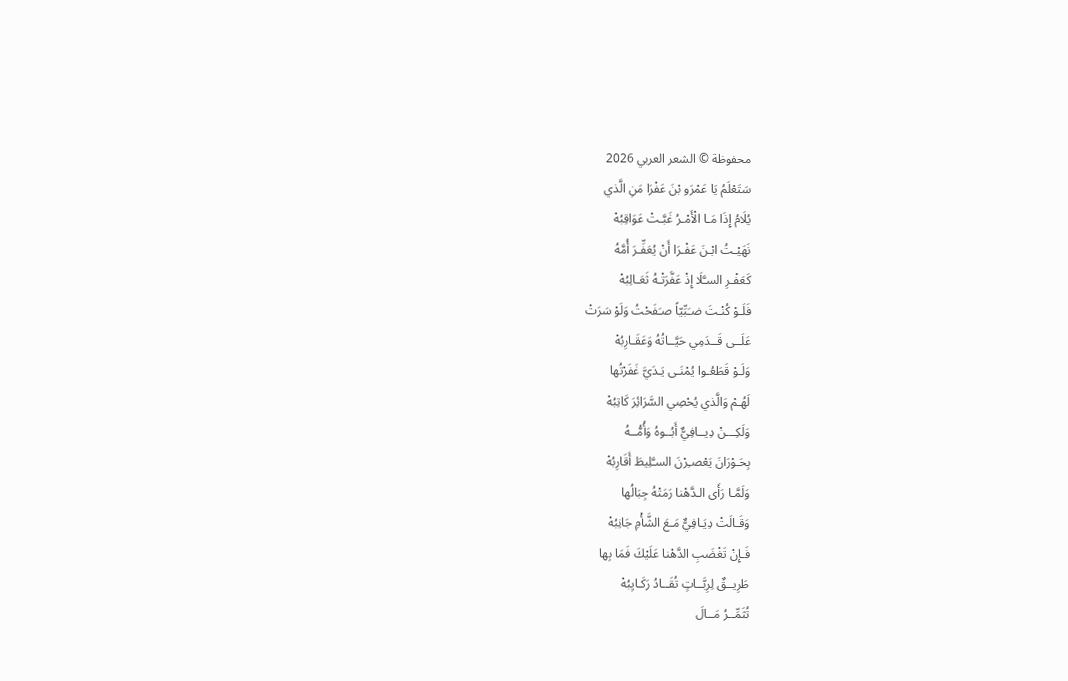محفوظة © الشعر العربي 2026
سَتَعْلَمُ يَا عَمْرَو بْنَ عَفْرَا مَنِ الَّذي
يُلَامُ إِذَا مَـا الْأَمْـرُ غَبَّـتْ عَوَاقِبُهْ
نَهَيْـتُ ابْـنَ عَفْـرَا أَنْ يُعَفِّـرَ أُمَّهُ
كَعَفْـرِ السـَّلَا إِذْ عَفَّرَتْـهُ ثَعَـالِبُهْ
فَلَـوْ كُنْـتَ ضـَبِّيّاً صـَفَحْتُ وَلَوْ سَرَتْ
عَلَــى قَــدَمِي حَيَّــاتُهُ وَعَقَـارِبُهْ
وَلَـوْ قَطَعُـوا يُمْنَـى يَـدَيَّ غَفَرْتُها
لَهُـمْ وَالَّذي يُحْصِي السَّرَائِرَ كَاتِبُهْ
وَلَكِـــنْ دِيــافِيٌّ أَبُــوهُ وَأُمُّــهُ
بِحَـوْرَانَ يَعْصـِرْنَ السـَّلِيطَ أَقَارِبُهْ
وَلَمَّـا رَأَى الـدَّهْنا رَمَتْهُ جِبَالُها
وَقَـالَتْ دِيَـافِيٌّ مَـعَ الشَّأْمِ جَانِبُهْ
فَـإِنْ تَغْضَبِ الدَّهْنا عَلَيْكَ فَمَا بِها
طَرِيــقٌ لِرِبَّــاتٍ تُقَــادُ رَكَـايِبُهْ
تُثَمِّــرُ مَــالَ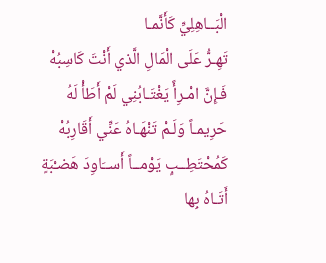الْبَــاهِلِيِّ كَأَنَّمـا
تَهِـرُّ عَلَى الْمَالِ الَّذي أَنْتَ كَاسِبُهْ
فَـإِنَّ امْـرِأً يَغْتَـابُنِي لَمْ أَطَأْ لَهُ
حَرِيمـاً وَلَـمْ تَنْهَـاهُ عَنِّي أَقَارِبُهْ
كَمُحْتَطِــبٍ يَوْمــاً أَســَاوِدَ هَضـْبَةٍ
أَتَـاهُ بِها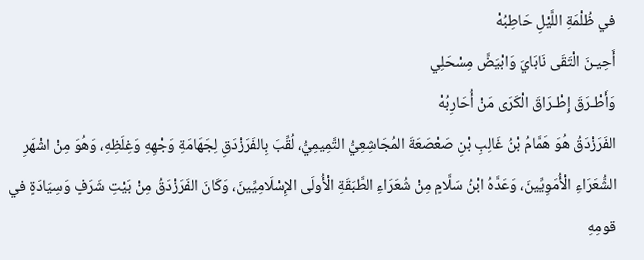في ظُلْمَةِ اللَّيْلِ حَاطِبُهْ
أَحِيـنَ الْتَقَى نَابَايَ وَابْيَضَّ مِسْحَلِي
وَأَطْـرَقَ إِطْـرَاقَ الْكَرَى مَنْ أُحَارِبُهْ
الفَرَزْدَقُ هُوَ هَمَّامُ بْنُ غَالِبِ بْنِ صَعْصَعَةَ المُجَاشِعِيُّ التَّمِيمِيُّ، لُقِّبَ بِالفَرَزْدَقِ لِجَهَامَةِ وَجْهِهِ وَغِلَظِهِ، وَهُوَ مِنْ اشْهَرِ الشُّعَرَاءِ الْأُمَوِيِّينَ، وَعَدَّهُ ابْنُ سَلَّامٍ مِنْ شُعَرَاءِ الطَّبَقَةِ الْأُولَى الإِسْلَامِيِّينَ، وَكَانَ الفَرَزْدَقُ مِنْ بَيْتِ شَرَفٍ وَسِيَادَةٍ في قومِهِ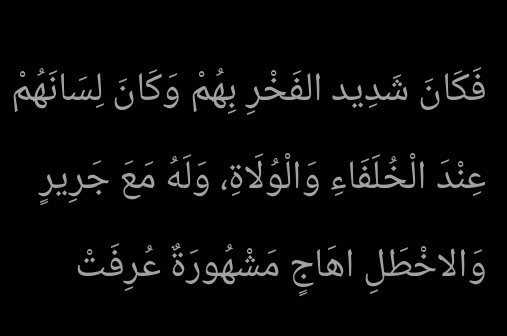فَكَانَ شَدِيد الفَخْرِ بِهُمْ وَكَانَ لِسَانَهُمْ عِنْدَ الْخُلَفَاءِ وَالْوُلَاةِ، وَلَهُ مَعَ جَرِيرٍ وَالاخْطَلِ اهَاجٍ مَشْهُورَةٌ عُرِفَتْ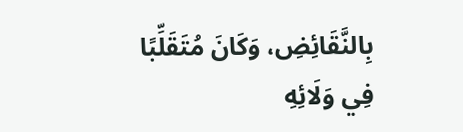بِالنَّقَائِضِ، وَكَانَ مُتَقَلِّبًا فِي وَلَائِهِ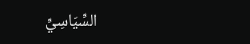السِّيَاسِيِّ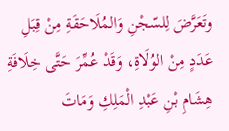وتَعَرَّضَ لِلسّجْنِ وَالمُلَاحَقَةِ مِنْ قِبَلِ عَدَدٍ مِنْ الوُلَاةِ، وَقَدْ عُمِّرَ حَتَّى خِلَافَةِ هِشَامِ بْنِ عَبْدِ الْمَلِكِ وَمَاتَ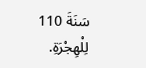سَنَةَ 110 لِلْهِجْرَةِ.